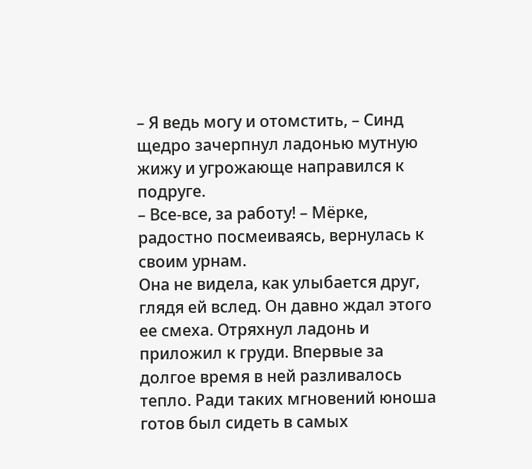– Я ведь могу и отомстить, – Синд щедро зачерпнул ладонью мутную жижу и угрожающе направился к подруге.
– Все-все, за работу! – Мёрке, радостно посмеиваясь, вернулась к своим урнам.
Она не видела, как улыбается друг, глядя ей вслед. Он давно ждал этого ее смеха. Отряхнул ладонь и приложил к груди. Впервые за долгое время в ней разливалось тепло. Ради таких мгновений юноша готов был сидеть в самых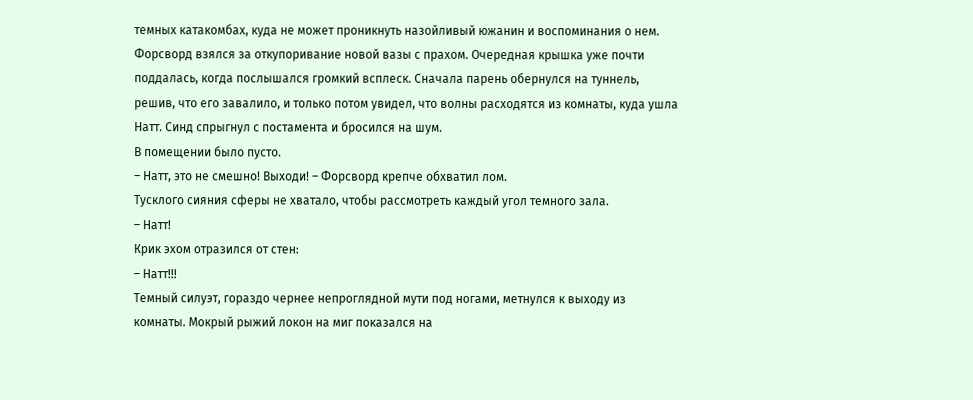темных катакомбах, куда не может проникнуть назойливый южанин и воспоминания о нем.
Форсворд взялся за откупоривание новой вазы с прахом. Очередная крышка уже почти поддалась, когда послышался громкий всплеск. Сначала парень обернулся на туннель, решив, что его завалило, и только потом увидел, что волны расходятся из комнаты, куда ушла Натт. Синд спрыгнул с постамента и бросился на шум.
В помещении было пусто.
– Натт, это не смешно! Выходи! – Форсворд крепче обхватил лом.
Тусклого сияния сферы не хватало, чтобы рассмотреть каждый угол темного зала.
– Натт!
Крик эхом отразился от стен:
– Натт!!!
Темный силуэт, гораздо чернее непроглядной мути под ногами, метнулся к выходу из комнаты. Мокрый рыжий локон на миг показался на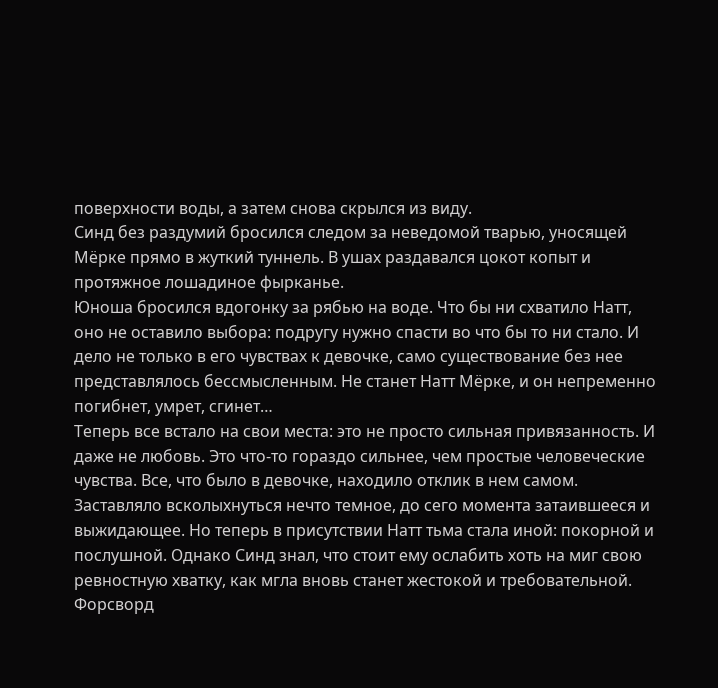поверхности воды, а затем снова скрылся из виду.
Синд без раздумий бросился следом за неведомой тварью, уносящей Мёрке прямо в жуткий туннель. В ушах раздавался цокот копыт и протяжное лошадиное фырканье.
Юноша бросился вдогонку за рябью на воде. Что бы ни схватило Натт, оно не оставило выбора: подругу нужно спасти во что бы то ни стало. И дело не только в его чувствах к девочке, само существование без нее представлялось бессмысленным. Не станет Натт Мёрке, и он непременно погибнет, умрет, сгинет…
Теперь все встало на свои места: это не просто сильная привязанность. И даже не любовь. Это что-то гораздо сильнее, чем простые человеческие чувства. Все, что было в девочке, находило отклик в нем самом. Заставляло всколыхнуться нечто темное, до сего момента затаившееся и выжидающее. Но теперь в присутствии Натт тьма стала иной: покорной и послушной. Однако Синд знал, что стоит ему ослабить хоть на миг свою ревностную хватку, как мгла вновь станет жестокой и требовательной.
Форсворд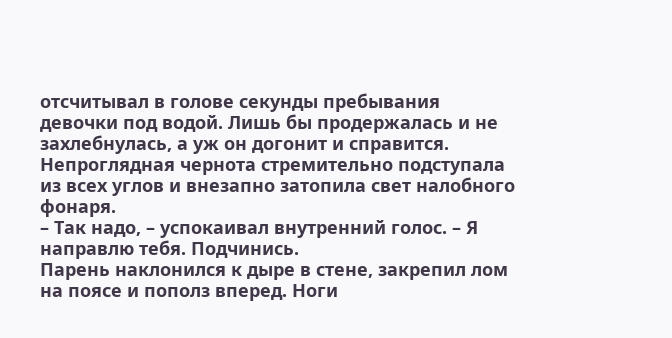отсчитывал в голове секунды пребывания девочки под водой. Лишь бы продержалась и не захлебнулась, а уж он догонит и справится.
Непроглядная чернота стремительно подступала из всех углов и внезапно затопила свет налобного фонаря.
– Так надо, – успокаивал внутренний голос. – Я направлю тебя. Подчинись.
Парень наклонился к дыре в стене, закрепил лом на поясе и пополз вперед. Ноги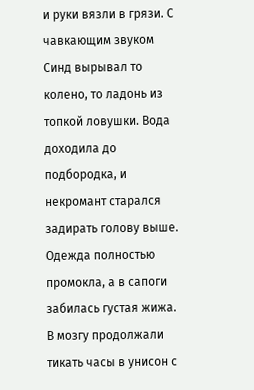и руки вязли в грязи. С чавкающим звуком Синд вырывал то колено, то ладонь из топкой ловушки. Вода доходила до подбородка, и некромант старался задирать голову выше. Одежда полностью промокла, а в сапоги забилась густая жижа.
В мозгу продолжали тикать часы в унисон с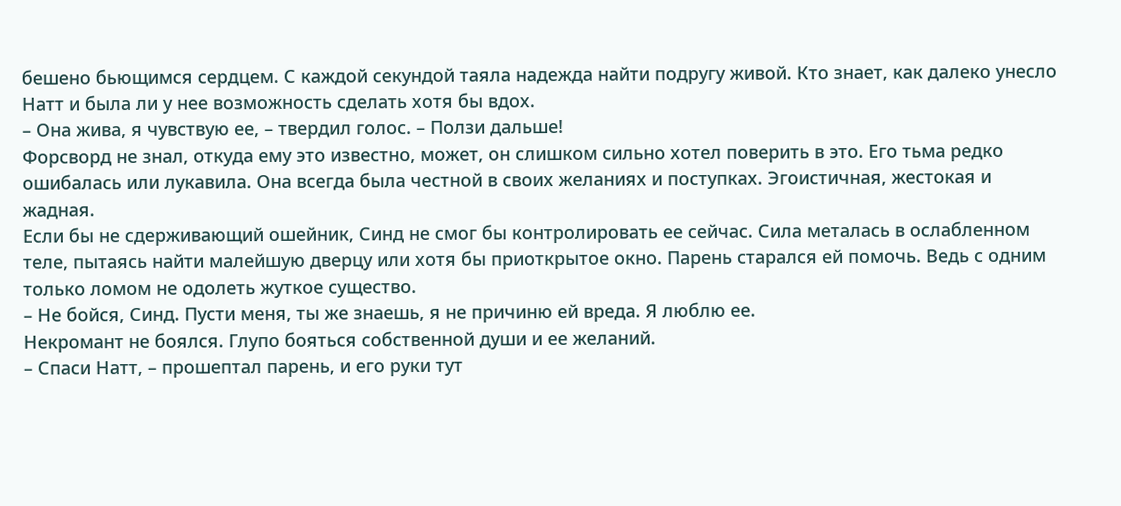бешено бьющимся сердцем. С каждой секундой таяла надежда найти подругу живой. Кто знает, как далеко унесло Натт и была ли у нее возможность сделать хотя бы вдох.
– Она жива, я чувствую ее, – твердил голос. – Ползи дальше!
Форсворд не знал, откуда ему это известно, может, он слишком сильно хотел поверить в это. Его тьма редко ошибалась или лукавила. Она всегда была честной в своих желаниях и поступках. Эгоистичная, жестокая и жадная.
Если бы не сдерживающий ошейник, Синд не смог бы контролировать ее сейчас. Сила металась в ослабленном теле, пытаясь найти малейшую дверцу или хотя бы приоткрытое окно. Парень старался ей помочь. Ведь с одним только ломом не одолеть жуткое существо.
– Не бойся, Синд. Пусти меня, ты же знаешь, я не причиню ей вреда. Я люблю ее.
Некромант не боялся. Глупо бояться собственной души и ее желаний.
– Спаси Натт, – прошептал парень, и его руки тут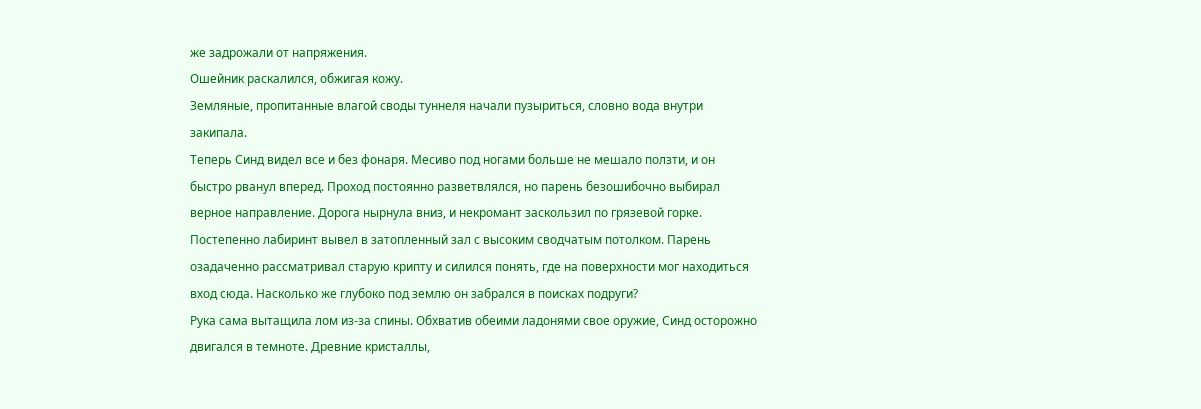же задрожали от напряжения.
Ошейник раскалился, обжигая кожу.
Земляные, пропитанные влагой своды туннеля начали пузыриться, словно вода внутри закипала.
Теперь Синд видел все и без фонаря. Месиво под ногами больше не мешало ползти, и он быстро рванул вперед. Проход постоянно разветвлялся, но парень безошибочно выбирал верное направление. Дорога нырнула вниз, и некромант заскользил по грязевой горке.
Постепенно лабиринт вывел в затопленный зал с высоким сводчатым потолком. Парень озадаченно рассматривал старую крипту и силился понять, где на поверхности мог находиться вход сюда. Насколько же глубоко под землю он забрался в поисках подруги?
Рука сама вытащила лом из-за спины. Обхватив обеими ладонями свое оружие, Синд осторожно двигался в темноте. Древние кристаллы,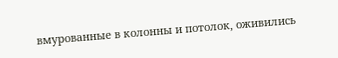вмурованные в колонны и потолок, оживились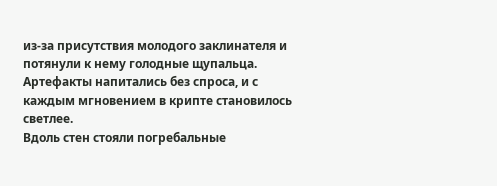из-за присутствия молодого заклинателя и потянули к нему голодные щупальца. Артефакты напитались без спроса, и с каждым мгновением в крипте становилось светлее.
Вдоль стен стояли погребальные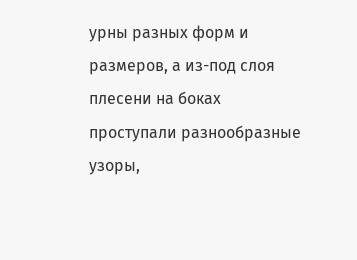урны разных форм и размеров, а из-под слоя плесени на боках проступали разнообразные узоры,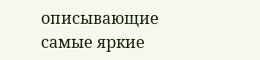описывающие самые яркие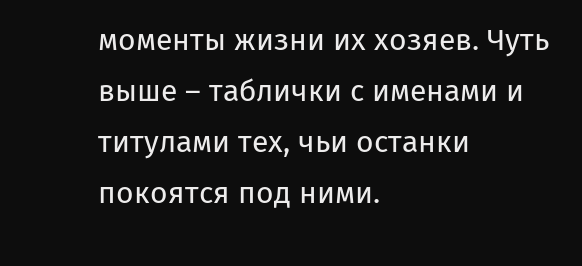моменты жизни их хозяев. Чуть выше – таблички с именами и титулами тех, чьи останки покоятся под ними.